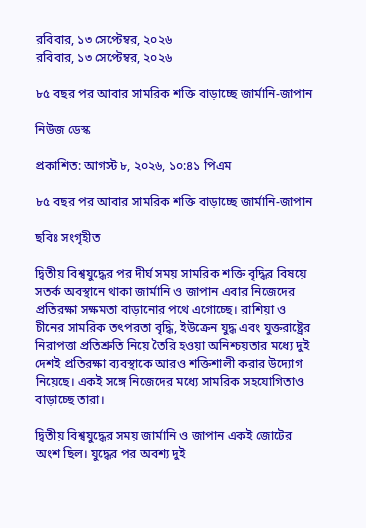রবিবার, ১৩ সেপ্টেম্বর, ২০২৬
রবিবার, ১৩ সেপ্টেম্বর, ২০২৬

৮৫ বছর পর আবার সামরিক শক্তি বাড়াচ্ছে জার্মানি-জাপান

নিউজ ডেস্ক

প্রকাশিত: আগস্ট ৮, ২০২৬, ১০:৪১ পিএম

৮৫ বছর পর আবার সামরিক শক্তি বাড়াচ্ছে জার্মানি-জাপান

ছবিঃ সংগৃহীত

দ্বিতীয় বিশ্বযুদ্ধের পর দীর্ঘ সময় সামরিক শক্তি বৃদ্ধির বিষয়ে সতর্ক অবস্থানে থাকা জার্মানি ও জাপান এবার নিজেদের প্রতিরক্ষা সক্ষমতা বাড়ানোর পথে এগোচ্ছে। রাশিয়া ও চীনের সামরিক তৎপরতা বৃদ্ধি, ইউক্রেন যুদ্ধ এবং যুক্তরাষ্ট্রের নিরাপত্তা প্রতিশ্রুতি নিয়ে তৈরি হওয়া অনিশ্চয়তার মধ্যে দুই দেশই প্রতিরক্ষা ব্যবস্থাকে আরও শক্তিশালী করার উদ্যোগ নিয়েছে। একই সঙ্গে নিজেদের মধ্যে সামরিক সহযোগিতাও বাড়াচ্ছে তারা।

দ্বিতীয় বিশ্বযুদ্ধের সময় জার্মানি ও জাপান একই জোটের অংশ ছিল। যুদ্ধের পর অবশ্য দুই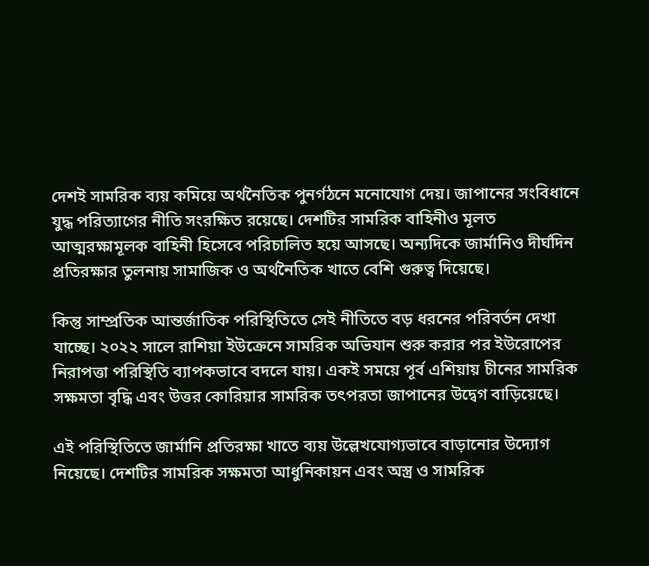দেশই সামরিক ব্যয় কমিয়ে অর্থনৈতিক পুনর্গঠনে মনোযোগ দেয়। জাপানের সংবিধানে যুদ্ধ পরিত্যাগের নীতি সংরক্ষিত রয়েছে। দেশটির সামরিক বাহিনীও মূলত আত্মরক্ষামূলক বাহিনী হিসেবে পরিচালিত হয়ে আসছে। অন্যদিকে জার্মানিও দীর্ঘদিন প্রতিরক্ষার তুলনায় সামাজিক ও অর্থনৈতিক খাতে বেশি গুরুত্ব দিয়েছে।

কিন্তু সাম্প্রতিক আন্তর্জাতিক পরিস্থিতিতে সেই নীতিতে বড় ধরনের পরিবর্তন দেখা যাচ্ছে। ২০২২ সালে রাশিয়া ইউক্রেনে সামরিক অভিযান শুরু করার পর ইউরোপের নিরাপত্তা পরিস্থিতি ব্যাপকভাবে বদলে যায়। একই সময়ে পূর্ব এশিয়ায় চীনের সামরিক সক্ষমতা বৃদ্ধি এবং উত্তর কোরিয়ার সামরিক তৎপরতা জাপানের উদ্বেগ বাড়িয়েছে।

এই পরিস্থিতিতে জার্মানি প্রতিরক্ষা খাতে ব্যয় উল্লেখযোগ্যভাবে বাড়ানোর উদ্যোগ নিয়েছে। দেশটির সামরিক সক্ষমতা আধুনিকায়ন এবং অস্ত্র ও সামরিক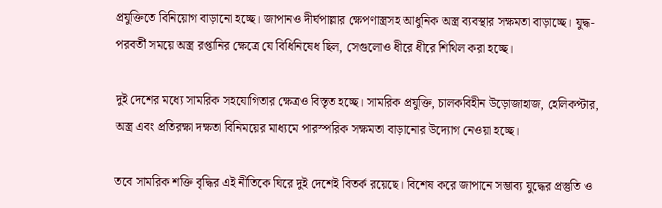প্রযুক্তিতে বিনিয়োগ বাড়ানো হচ্ছে। জাপানও দীর্ঘপাল্লার ক্ষেপণাস্ত্রসহ আধুনিক অস্ত্র ব্যবস্থার সক্ষমতা বাড়াচ্ছে। যুদ্ধ-পরবর্তী সময়ে অস্ত্র রপ্তানির ক্ষেত্রে যে বিধিনিষেধ ছিল, সেগুলোও ধীরে ধীরে শিথিল করা হচ্ছে।

দুই দেশের মধ্যে সামরিক সহযোগিতার ক্ষেত্রও বিস্তৃত হচ্ছে। সামরিক প্রযুক্তি, চালকবিহীন উড়োজাহাজ, হেলিকপ্টার, অস্ত্র এবং প্রতিরক্ষা দক্ষতা বিনিময়ের মাধ্যমে পারস্পরিক সক্ষমতা বাড়ানোর উদ্যোগ নেওয়া হচ্ছে।

তবে সামরিক শক্তি বৃদ্ধির এই নীতিকে ঘিরে দুই দেশেই বিতর্ক রয়েছে। বিশেষ করে জাপানে সম্ভাব্য যুদ্ধের প্রস্তুতি ও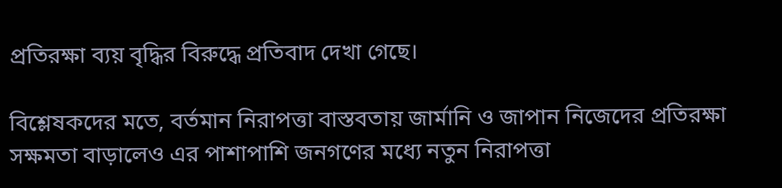প্রতিরক্ষা ব্যয় বৃদ্ধির বিরুদ্ধে প্রতিবাদ দেখা গেছে।

বিশ্লেষকদের মতে, বর্তমান নিরাপত্তা বাস্তবতায় জার্মানি ও জাপান নিজেদের প্রতিরক্ষা সক্ষমতা বাড়ালেও এর পাশাপাশি জনগণের মধ্যে নতুন নিরাপত্তা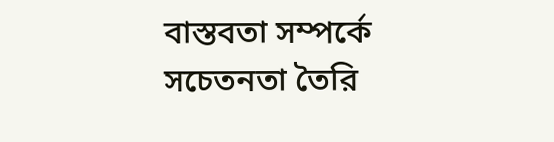বাস্তবতা সম্পর্কে সচেতনতা তৈরি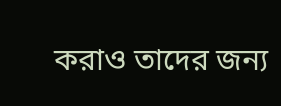করাও তাদের জন্য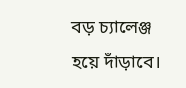বড় চ্যালেঞ্জ হয়ে দাঁড়াবে।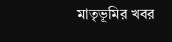মাতৃভূমির খবর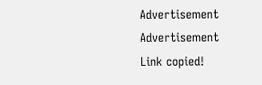Advertisement
Advertisement
Link copied!